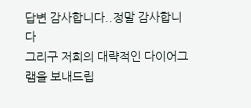답변 감사합니다..정말 감사합니다
그리구 저희의 대략적인 다이어그램을 보내드립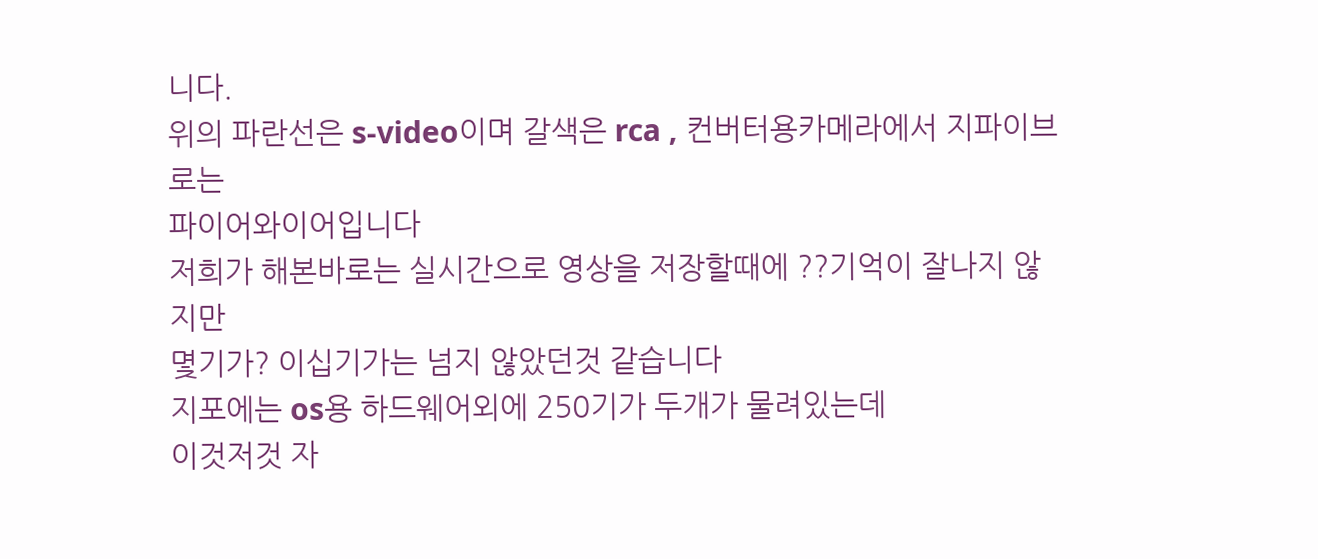니다.
위의 파란선은 s-video이며 갈색은 rca , 컨버터용카메라에서 지파이브로는
파이어와이어입니다
저희가 해본바로는 실시간으로 영상을 저장할때에 ??기억이 잘나지 않지만
몇기가? 이십기가는 넘지 않았던것 같습니다
지포에는 os용 하드웨어외에 250기가 두개가 물려있는데
이것저것 자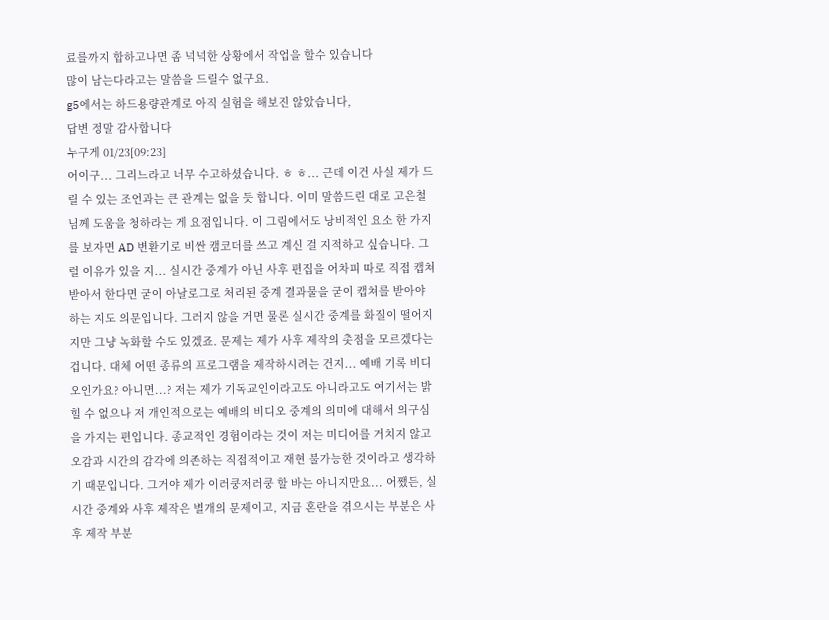료를까지 합하고나면 좀 넉넉한 상황에서 작업을 할수 있습니다
많이 남는다라고는 말씀을 드릴수 없구요.
g5에서는 하드용량관계로 아직 실험을 해보진 않았습니다,
답변 정말 감사합니다
누구게 01/23[09:23]
어이구... 그리느라고 너무 수고하셨습니다. ㅎ ㅎ... 근데 이건 사실 제가 드릴 수 있는 조언과는 큰 관계는 없을 듯 합니다. 이미 말씀드린 대로 고은철님께 도움을 청하라는 게 요점입니다. 이 그림에서도 낭비적인 요소 한 가지를 보자면 AD 변환기로 비싼 캠코더를 쓰고 계신 걸 지적하고 싶습니다. 그럴 이유가 있을 지... 실시간 중계가 아닌 사후 편집을 어차피 따로 직접 캡쳐받아서 한다면 굳이 아날로그로 처리된 중계 결과물을 굳이 캡쳐를 받아야 하는 지도 의문입니다. 그러지 않을 거면 물론 실시간 중계를 화질이 떨어지지만 그냥 녹화할 수도 있겠죠. 문제는 제가 사후 제작의 촛점을 모르겠다는 겁니다. 대체 어떤 종류의 프로그램을 제작하시려는 건지... 예배 기록 비디오인가요? 아니면...? 저는 제가 기독교인이라고도 아니라고도 여기서는 밝힐 수 없으나 저 개인적으로는 예배의 비디오 중계의 의미에 대해서 의구심을 가지는 편입니다. 종교적인 경험이라는 것이 저는 미디어를 거치지 않고 오감과 시간의 감각에 의존하는 직접적이고 재현 불가능한 것이라고 생각하기 때문입니다. 그거야 제가 이러쿵저러쿵 할 바는 아니지만요... 어쨌든, 실시간 중계와 사후 제작은 별개의 문제이고, 지금 혼란을 겪으시는 부분은 사후 제작 부분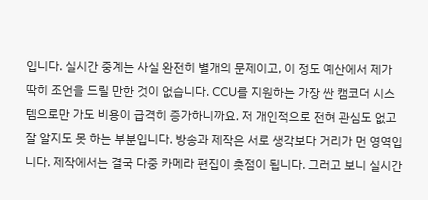입니다. 실시간 중계는 사실 완전히 별개의 문제이고, 이 정도 예산에서 제가 딱히 조언을 드릴 만한 것이 없습니다. CCU를 지원하는 가장 싼 캠코더 시스템으로만 가도 비용이 급격히 증가하니까요. 저 개인적으로 전혀 관심도 없고 잘 알지도 못 하는 부분입니다. 방송과 제작은 서로 생각보다 거리가 먼 영역입니다. 제작에서는 결국 다중 카메라 편집이 촛점이 됩니다. 그러고 보니 실시간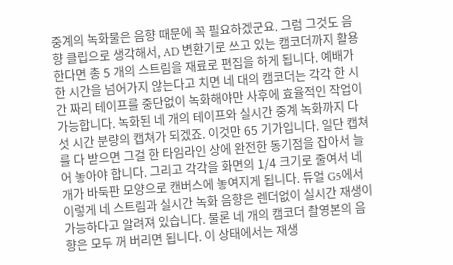중계의 녹화물은 음향 때문에 꼭 필요하겠군요. 그럼 그것도 음향 클립으로 생각해서, AD 변환기로 쓰고 있는 캠코더까지 활용한다면 총 5 개의 스트림을 재료로 편집을 하게 됩니다. 예배가 한 시간을 넘어가지 않는다고 치면 네 대의 캠코더는 각각 한 시간 짜리 테이프를 중단없이 녹화해야만 사후에 효율적인 작업이 가능합니다. 녹화된 네 개의 테이프와 실시간 중계 녹화까지 다섯 시간 분량의 캡쳐가 되겠죠. 이것만 65 기가입니다. 일단 캡쳐를 다 받으면 그걸 한 타임라인 상에 완전한 동기점을 잡아서 늘어 놓아야 합니다. 그리고 각각을 화면의 1/4 크기로 줄여서 네 개가 바둑판 모양으로 캔버스에 놓여지게 됩니다. 듀얼 G5에서 이렇게 네 스트림과 실시간 녹화 음향은 렌더없이 실시간 재생이 가능하다고 알려져 있습니다. 물론 네 개의 캠코더 촬영본의 음향은 모두 꺼 버리면 됩니다. 이 상태에서는 재생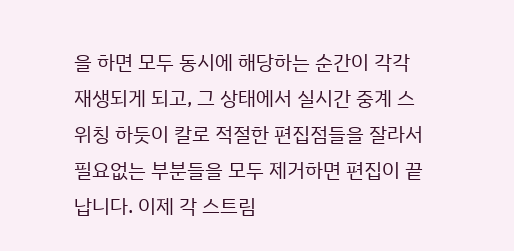을 하면 모두 동시에 해당하는 순간이 각각 재생되게 되고, 그 상태에서 실시간 중계 스위칭 하듯이 칼로 적절한 편집점들을 잘라서 필요없는 부분들을 모두 제거하면 편집이 끝납니다. 이제 각 스트림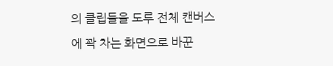의 클립들을 도루 전체 캔버스에 꽉 차는 화면으로 바꾼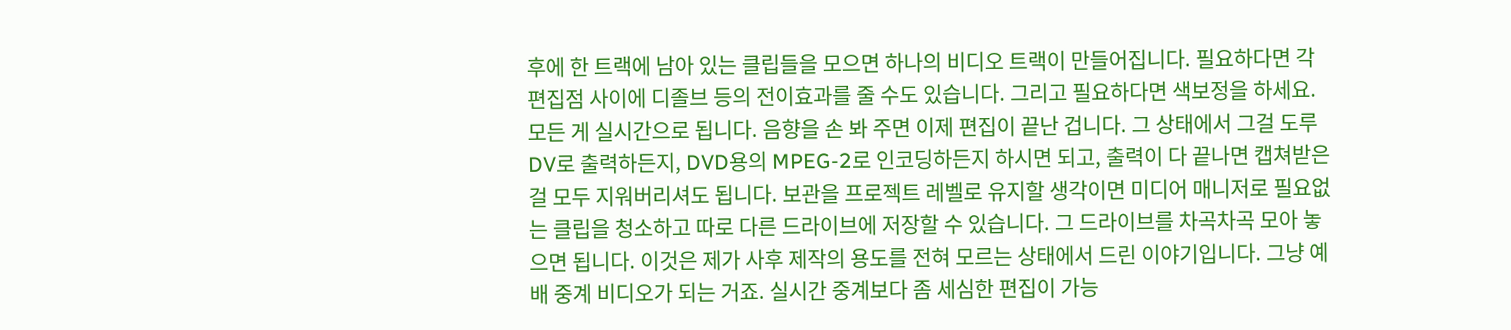후에 한 트랙에 남아 있는 클립들을 모으면 하나의 비디오 트랙이 만들어집니다. 필요하다면 각 편집점 사이에 디졸브 등의 전이효과를 줄 수도 있습니다. 그리고 필요하다면 색보정을 하세요. 모든 게 실시간으로 됩니다. 음향을 손 봐 주면 이제 편집이 끝난 겁니다. 그 상태에서 그걸 도루 DV로 출력하든지, DVD용의 MPEG-2로 인코딩하든지 하시면 되고, 출력이 다 끝나면 캡쳐받은 걸 모두 지워버리셔도 됩니다. 보관을 프로젝트 레벨로 유지할 생각이면 미디어 매니저로 필요없는 클립을 청소하고 따로 다른 드라이브에 저장할 수 있습니다. 그 드라이브를 차곡차곡 모아 놓으면 됩니다. 이것은 제가 사후 제작의 용도를 전혀 모르는 상태에서 드린 이야기입니다. 그냥 예배 중계 비디오가 되는 거죠. 실시간 중계보다 좀 세심한 편집이 가능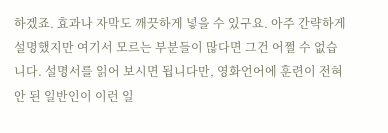하겠죠. 효과나 자막도 깨끗하게 넣을 수 있구요. 아주 간략하게 설명했지만 여기서 모르는 부분들이 많다면 그건 어쩔 수 없습니다. 설명서를 읽어 보시면 됩니다만, 영화언어에 훈련이 전혀 안 된 일반인이 이런 일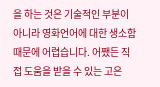을 하는 것은 기술적인 부분이 아니라 영화언어에 대한 생소함 때문에 어렵습니다. 어쨌든 직접 도움을 받을 수 있는 고은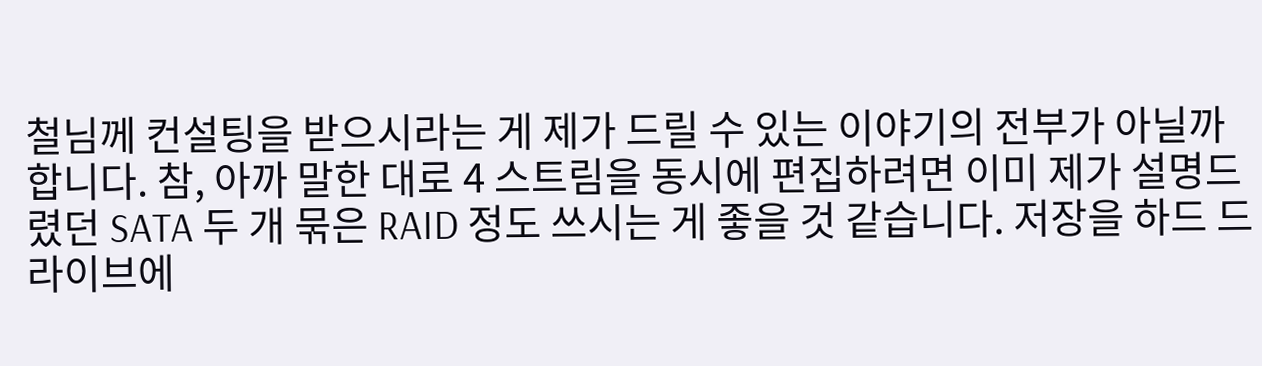철님께 컨설팅을 받으시라는 게 제가 드릴 수 있는 이야기의 전부가 아닐까 합니다. 참, 아까 말한 대로 4 스트림을 동시에 편집하려면 이미 제가 설명드렸던 SATA 두 개 묶은 RAID 정도 쓰시는 게 좋을 것 같습니다. 저장을 하드 드라이브에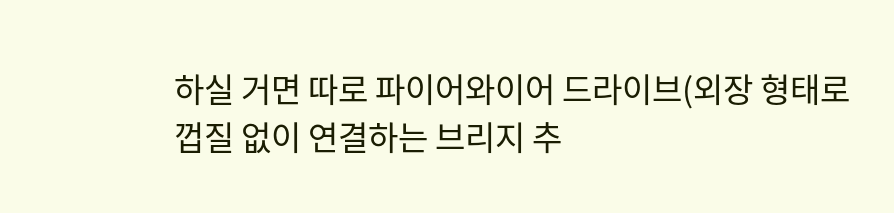하실 거면 따로 파이어와이어 드라이브(외장 형태로 껍질 없이 연결하는 브리지 추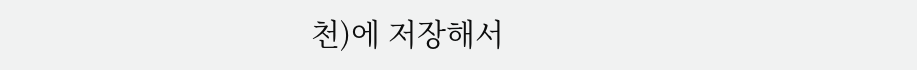천)에 저장해서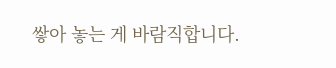쌓아 놓는 게 바람직합니다.